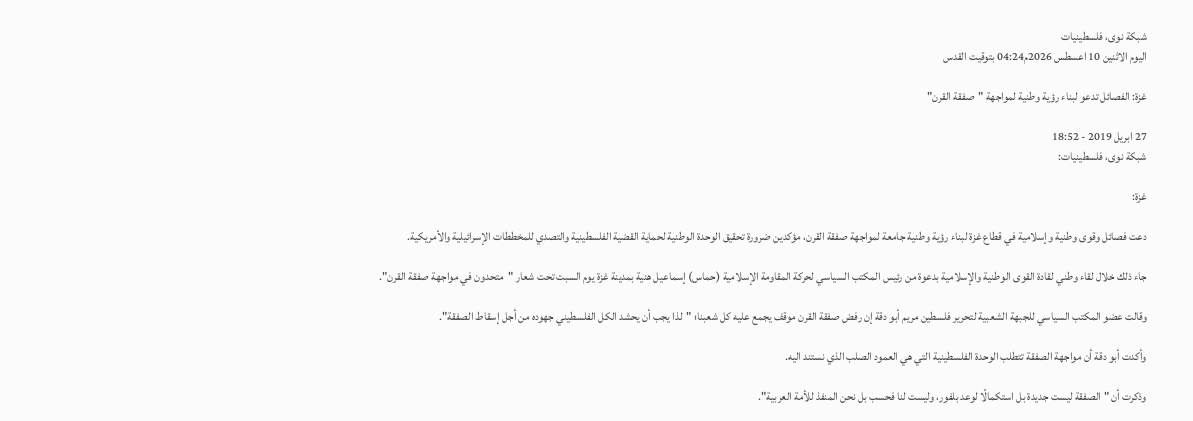شبكة نوى، فلسطينيات
اليوم الاثنين 10 اعسطس 2026م04:24 بتوقيت القدس

غزة: الفصائل تدعو لبناء رؤية وطنية لمواجهة "صفقة القرن"

27 ابريل 2019 - 18:52
شبكة نوى، فلسطينيات:

غزة:

دعت فصائل وقوى وطنية وإسلامية في قطاع غزة لبناء رؤية وطنية جامعة لمواجهة صفقة القرن، مؤكدين ضرورة تحقيق الوحدة الوطنية لحماية القضية الفلسطينية والتصدي للمخططات الإسرائيلية والأمريكية.

جاء ذلك خلال لقاء وطني لقادة القوى الوطنية والإسلامية بدعوة من رئيس المكتب السياسي لحركة المقاومة الإسلامية (حماس) إسماعيل هنية بمدينة غزة يوم السبت تحت شعار "متحدون في مواجهة صفقة القرن".

وقالت عضو المكتب السياسي للجبهة الشعبية لتحرير فلسطين مريم أبو دقة إن رفض صفقة القرن موقف يجمع عليه كل شعبنا؛ "لذا يجب أن يحشد الكل الفلسطيني جهوده من أجل إسقاط الصفقة".

وأكدت أبو دقة أن مواجهة الصفقة تتطلب الوحدة الفلسطينية التي هي العمود الصلب الذي نستند اليه.

وذكرت أن "الصفقة ليست جديدة بل استكمالًا لوعد بلفور، وليست لنا فحسب بل نحن المنفذ للأمة العربية".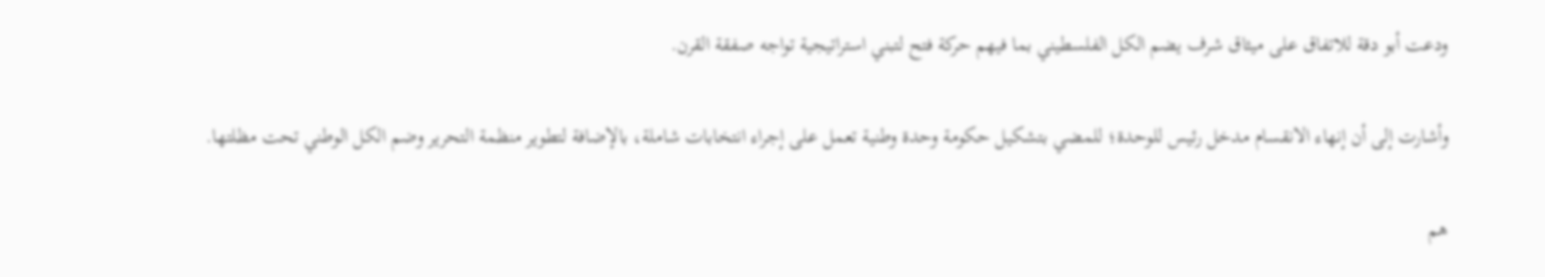ودعت أبو دقة للاتفاق على ميثاق شرف يضم الكل الفلسطيني بما فيهم حركة فتح لتبني استراتيجية تواجه صفقة القرن.

وأشارت إلى أن إنهاء الانقسام مدخل رئيس للوحدة؛ للمضي بتشكيل حكومة وحدة وطنية تعمل على إجراء انتخابات شاملة، بالإضافة لتطوير منظمة التحرير وضم الكل الوطني تحت مظلتها.

هم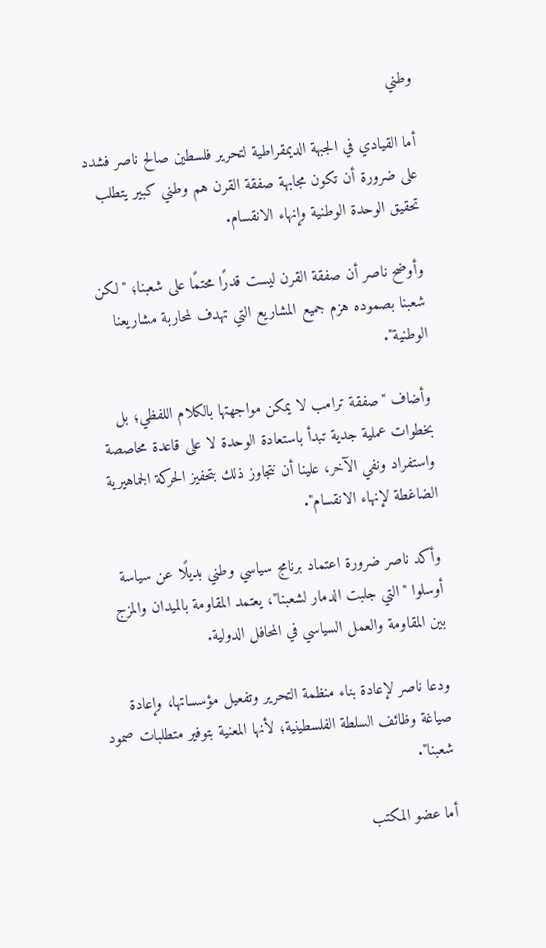وطني

أما القيادي في الجبهة الديمقراطية لتحرير فلسطين صالح ناصر فشدد على ضرورة أن تكون مجابهة صفقة القرن هم وطني كبير يتطلب تحقيق الوحدة الوطنية وإنهاء الانقسام.

وأوضح ناصر أن صفقة القرن ليست قدرًا محتمًا على شعبنا؛ "لكن شعبنا بصموده هزم جميع المشاريع التي تهدف لمحاربة مشاريعنا الوطنية".

وأضاف "صفقة ترامب لا يمكن مواجهتها بالكلام اللفظي؛ بل بخطوات عملية جدية تبدأ باستعادة الوحدة لا على قاعدة محاصصة واستفراد ونفي الآخر، علينا أن نتجاوز ذلك بتحفيز الحركة الجماهيرية الضاغطة لإنهاء الانقسام".

وأكد ناصر ضرورة اعتماد برنامج سياسي وطني بديلًا عن سياسة أوسلوا "التي جلبت الدمار لشعبنا"، يعتمد المقاومة بالميدان والمزج بين المقاومة والعمل السياسي في المحافل الدولية.

ودعا ناصر لإعادة بناء منظمة التحرير وتفعيل مؤسساتها، وإعادة صياغة وظائف السلطة الفلسطينية؛ لأنها المعنية بتوفير متطلبات صمود شعبنا".

أما عضو المكتب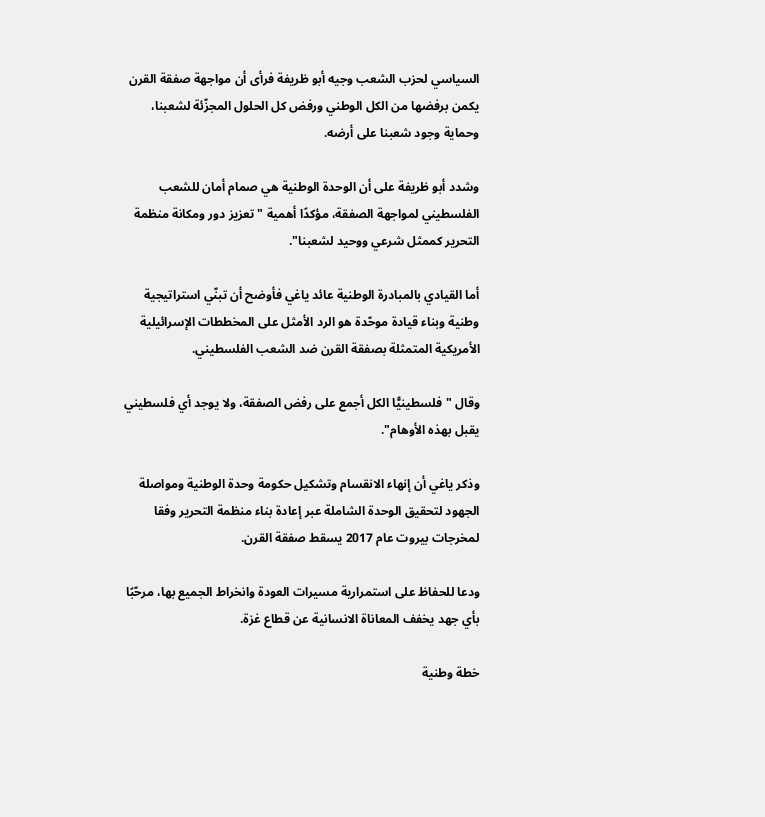السياسي لحزب الشعب وجيه أبو ظريفة فرأى أن مواجهة صفقة القرن يكمن برفضها من الكل الوطني ورفض كل الحلول المجزّئة لشعبنا، وحماية وجود شعبنا على أرضه.

وشدد أبو ظريفة على أن الوحدة الوطنية هي صمام أمان للشعب الفلسطيني لمواجهة الصفقة، مؤكدًا أهمية "تعزيز دور ومكانة منظمة التحرير كممثل شرعي ووحيد لشعبنا".

أما القيادي بالمبادرة الوطنية عائد ياغي فأوضح أن تبنّي استراتيجية وطنية وبناء قيادة موحّدة هو الرد الأمثل على المخططات الإسرائيلية الأمريكية المتمثلة بصفقة القرن ضد الشعب الفلسطيني.

وقال "فلسطينيًّا الكل أجمع على رفض الصفقة، ولا يوجد أي فلسطيني يقبل بهذه الأوهام".

وذكر ياغي أن إنهاء الانقسام وتشكيل حكومة وحدة الوطنية ومواصلة الجهود لتحقيق الوحدة الشاملة عبر إعادة بناء منظمة التحرير وفقا لمخرجات بيروت عام 2017 يسقط صفقة القرن.

ودعا للحفاظ على استمرارية مسيرات العودة وانخراط الجميع بها، مرحّبًا بأي جهد يخفف المعاناة الانسانية عن قطاع غزة.

خطة وطنية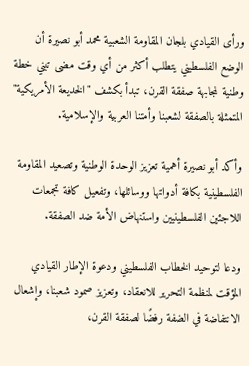ورأى القيادي بلجان المقاومة الشعبية محمد أبو نصيرة أن الوضع الفلسطيني يتطلب أكثر من أي وقت مضى تبني خطة وطنية لمجابهة صفقة القرن، تبدأ بكشف "الخديعة الأمريكية" المتمثلة بالصفقة لشعبنا وأمتنا العربية والإسلامية.

وأكد أبو نصيرة أهمية تعزيز الوحدة الوطنية وتصعيد المقاومة الفلسطينية بكافة أدواتها ووسائلها، وتفعيل كافة تجمعات اللاجئين الفلسطينيين واستنهاض الأمة ضد الصفقة.

ودعا لتوحيد الخطاب الفلسطيني ودعوة الإطار القيادي المؤقت لمنظمة التحرير للانعقاد، وتعزيز صمود شعبنا، وإشعال الانتفاضة في الضفة رفضًا لصفقة القرن،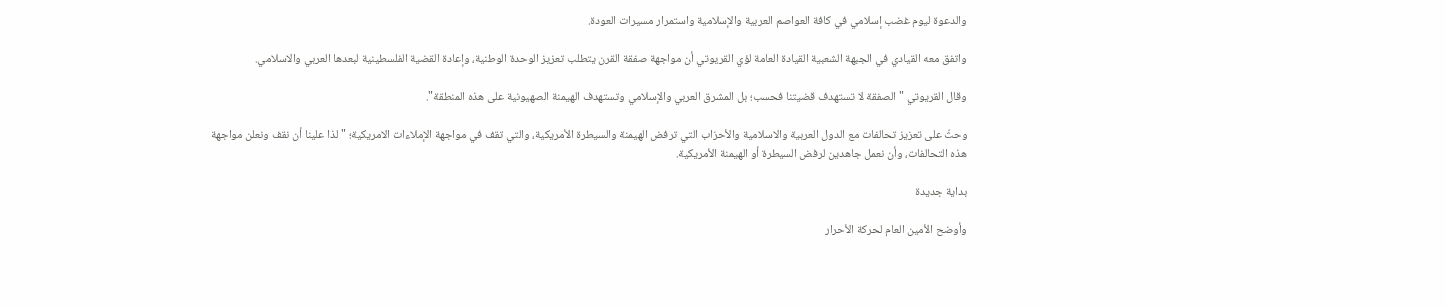والدعوة ليوم غضب إسلامي في كافة العواصم العربية والإسلامية واستمرار مسيرات العودة.

واتفق معه القيادي في الجبهة الشعبية القيادة العامة لؤي القريوتي أن مواجهة صفقة القرن يتطلب تعزيز الوحدة الوطنية، وإعادة القضية الفلسطينية لبعدها العربي والاسلامي.

وقال القريوتي "الصفقة لا تستهدف قضيتنا فحسب؛ بل المشرق العربي والإسلامي وتستهدف الهيمنة الصهيونية على هذه المنطقة".

وحثّ على تعزيز تحالفات مع الدول العربية والاسلامية والأحزاب التي ترفض الهيمنة والسيطرة الأمريكية، والتي تقف في مواجهة الإملاءات الامريكية؛ "لذا علينا أن نقف ونعلن مواجهة هذه التحالفات، وأن نعمل جاهدين لرفض السيطرة أو الهيمنة الأمريكية.

بداية جديدة

وأوضح الأمين العام لحركة الأحرار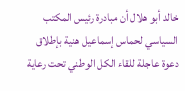خالد أبو هلال أن مبادرة رئيس المكتب السياسي لحماس إسماعيل هنية بإطلاق دعوة عاجلة للقاء الكل الوطني تحت رعاية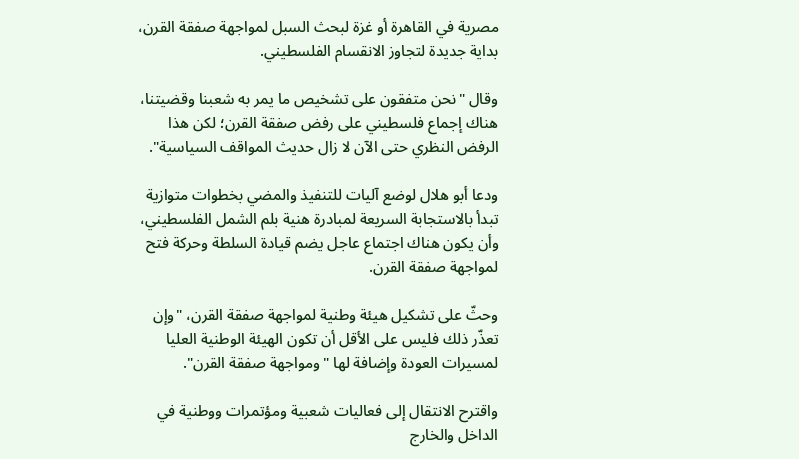مصرية في القاهرة أو غزة لبحث السبل لمواجهة صفقة القرن، بداية جديدة لتجاوز الانقسام الفلسطيني.

وقال "نحن متفقون على تشخيص ما يمر به شعبنا وقضيتنا، هناك إجماع فلسطيني على رفض صفقة القرن؛ لكن هذا الرفض النظري حتى الآن لا زال حديث المواقف السياسية".

ودعا أبو هلال لوضع آليات للتنفيذ والمضي بخطوات متوازية تبدأ بالاستجابة السريعة لمبادرة هنية بلم الشمل الفلسطيني، وأن يكون هناك اجتماع عاجل يضم قيادة السلطة وحركة فتح لمواجهة صفقة القرن.

وحثّ على تشكيل هيئة وطنية لمواجهة صفقة القرن، "وإن تعذّر ذلك فليس على الأقل أن تكون الهيئة الوطنية العليا لمسيرات العودة وإضافة لها "ومواجهة صفقة القرن".

واقترح الانتقال إلى فعاليات شعبية ومؤتمرات ووطنية في الداخل والخارج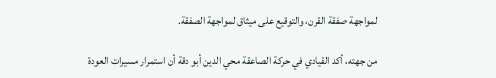لمواجهة صفقة القرن، والتوقيع على ميثاق لمواجهة الصفقة.

من جهته، أكد القيادي في حركة الصاعقة محي الدين أبو دقة أن استمرار مسيرات العودة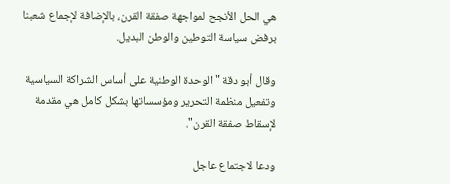هي الحل الأنجح لمواجهة صفقة القرن، بالإضافة لإجماع شعبنا برفض سياسة التوطين والوطن البديل.

وقال أبو دقة "الوحدة الوطنية على أساس الشراكة السياسية وتفعيل منظمة التحرير ومؤسساتها بشكل كامل هي مقدمة لإسقاط صفقة القرن".

ودعا لاجتماع عاجل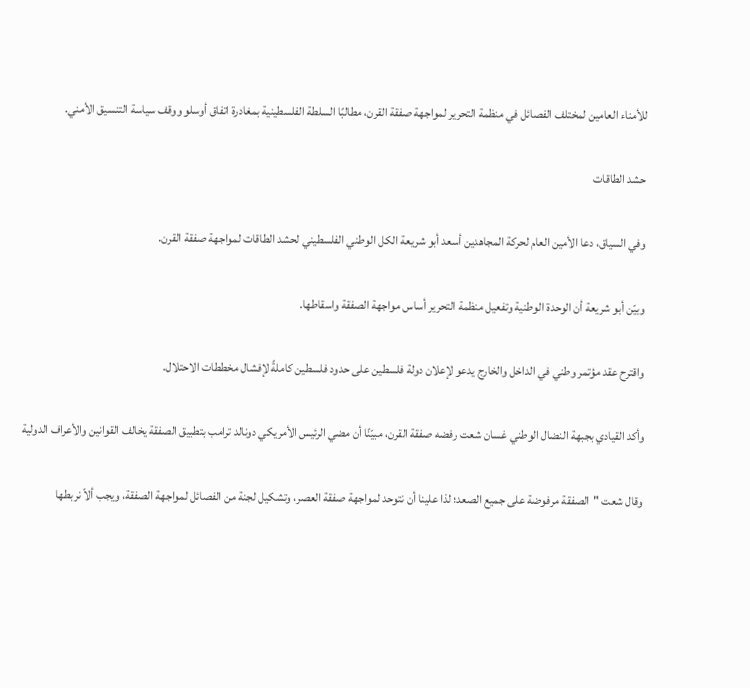للأمناء العامين لمختلف الفصائل في منظمة التحرير لمواجهة صفقة القرن، مطالبًا السلطة الفلسطينية بمغادرة اتفاق أوسلو ووقف سياسة التنسيق الأمني.

حشد الطاقات

وفي السياق، دعا الأمين العام لحركة المجاهدين أسعد أبو شريعة الكل الوطني الفلسطيني لحشد الطاقات لمواجهة صفقة القرن.

وبيّن أبو شريعة أن الوحدة الوطنية وتفعيل منظمة التحرير أساس مواجهة الصفقة واسقاطها.

واقترح عقد مؤتمر وطني في الداخل والخارج يدعو لإعلان دولة فلسطين على حدود فلسطين كاملةً لإفشال مخططات الاحتلال.

وأكد القيادي بجبهة النضال الوطني غسان شعت رفضه صفقة القرن، مبيّنًا أن مضي الرئيس الأمريكي دونالد ترامب بتطبيق الصفقة يخالف القوانين والأعراف الدولية

وقال شعت "الصفقة مرفوضة على جميع الصعد؛ لذا علينا أن نتوحد لمواجهة صفقة العصر، وتشكيل لجنة من الفصائل لمواجهة الصفقة، ويجب ألاّ نربطها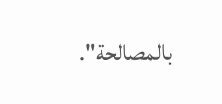بالمصالحة".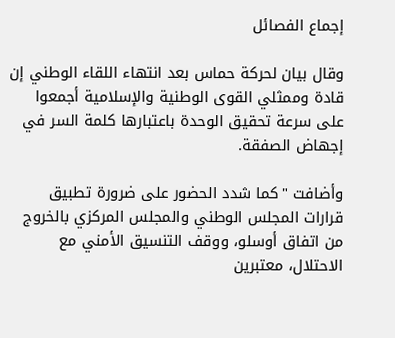إجماع الفصائل

وقال بيان لحركة حماس بعد انتهاء اللقاء الوطني إن قادة وممثلي القوى الوطنية والإسلامية أجمعوا على سرعة تحقيق الوحدة باعتبارها كلمة السر في إجهاض الصفقة.

وأضافت "كما شدد الحضور على ضرورة تطبيق قرارات المجلس الوطني والمجلس المركزي بالخروج من اتفاق أوسلو، ووقف التنسيق الأمني مع الاحتلال، معتبرين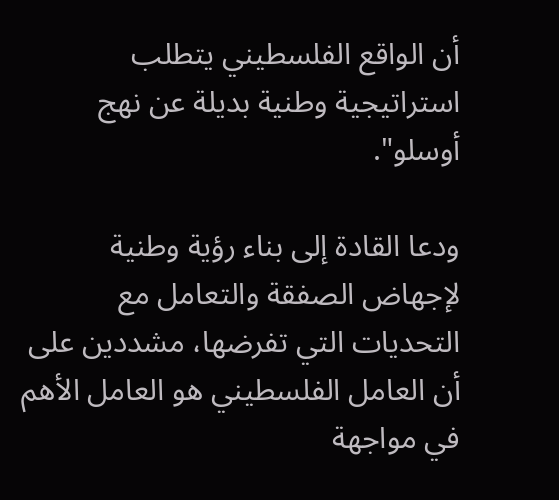أن الواقع الفلسطيني يتطلب استراتيجية وطنية بديلة عن نهج أوسلو".

ودعا القادة إلى بناء رؤية وطنية لإجهاض الصفقة والتعامل مع التحديات التي تفرضها، مشددين على أن العامل الفلسطيني هو العامل الأهم في مواجهة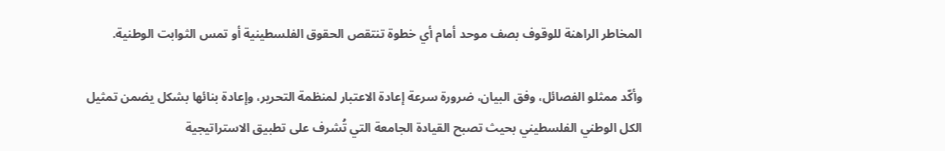المخاطر الراهنة للوقوف بصف موحد أمام أي خطوة تنتقص الحقوق الفلسطينية أو تمس الثوابت الوطنية.

وأكّد ممثلو الفصائل، وفق البيان، ضرورة سرعة إعادة الاعتبار لمنظمة التحرير، وإعادة بنائها بشكل يضمن تمثيل الكل الوطني الفلسطيني بحيث تصبح القيادة الجامعة التي تُشرف على تطبيق الاستراتيجية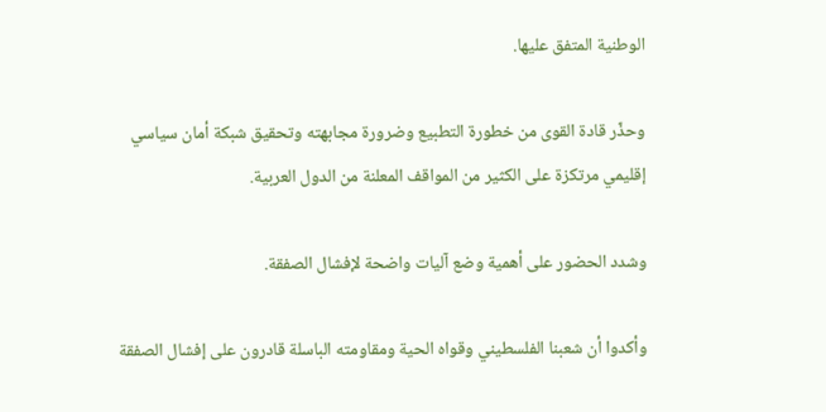الوطنية المتفق عليها.

وحذّر قادة القوى من خطورة التطبيع وضرورة مجابهته وتحقيق شبكة أمان سياسي إقليمي مرتكزة على الكثير من المواقف المعلنة من الدول العربية.

وشدد الحضور على أهمية وضع آليات واضحة لإفشال الصفقة.

وأكدوا أن شعبنا الفلسطيني وقواه الحية ومقاومته الباسلة قادرون على إفشال الصفقة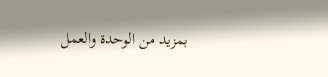بمزيد من الوحدة والعمل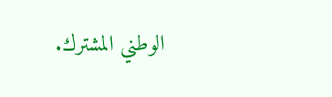الوطني المشترك.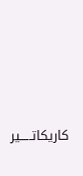كاريكاتـــــير